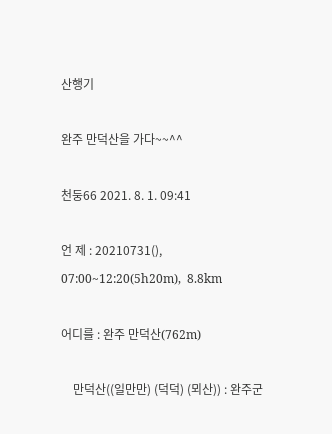산행기

완주 만덕산을 가다~~^^

천둥66 2021. 8. 1. 09:41

언 제 : 20210731(),  07:00~12:20(5h20m),  8.8km

어디를 : 완주 만덕산(762m)

    만덕산((일만만) (덕덕) (뫼산)) : 완주군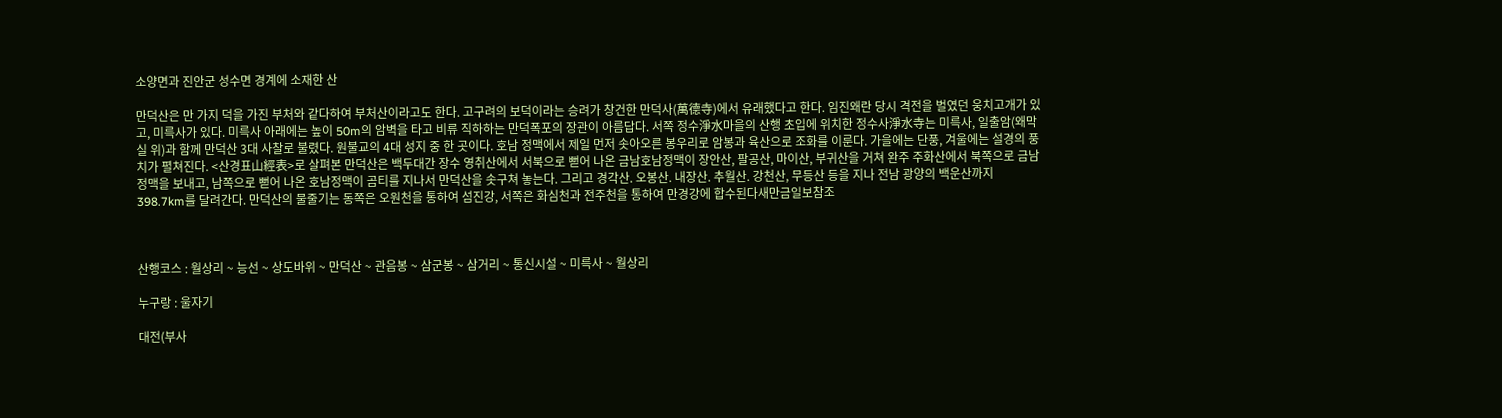소양면과 진안군 성수면 경계에 소재한 산

만덕산은 만 가지 덕을 가진 부처와 같다하여 부처산이라고도 한다. 고구려의 보덕이라는 승려가 창건한 만덕사(萬德寺)에서 유래했다고 한다. 임진왜란 당시 격전을 벌였던 웅치고개가 있고, 미륵사가 있다. 미륵사 아래에는 높이 50m의 암벽을 타고 비류 직하하는 만덕폭포의 장관이 아름답다. 서쪽 정수淨水마을의 산행 초입에 위치한 정수사淨水寺는 미륵사, 일출암(왜막실 위)과 함께 만덕산 3대 사찰로 불렸다. 원불교의 4대 성지 중 한 곳이다. 호남 정맥에서 제일 먼저 솟아오른 봉우리로 암봉과 육산으로 조화를 이룬다. 가을에는 단풍, 겨울에는 설경의 풍치가 펼쳐진다. <산경표山經表>로 살펴본 만덕산은 백두대간 장수 영취산에서 서북으로 뻗어 나온 금남호남정맥이 장안산, 팔공산, 마이산, 부귀산을 거쳐 완주 주화산에서 북쪽으로 금남정맥을 보내고, 남쪽으로 뻗어 나온 호남정맥이 곰티를 지나서 만덕산을 솟구쳐 놓는다. 그리고 경각산. 오봉산. 내장산. 추월산. 강천산, 무등산 등을 지나 전남 광양의 백운산까지 398.7km를 달려간다. 만덕산의 물줄기는 동쪽은 오원천을 통하여 섬진강, 서쪽은 화심천과 전주천을 통하여 만경강에 합수된다새만금일보참조



산행코스 : 월상리 ~ 능선 ~ 상도바위 ~ 만덕산 ~ 관음봉 ~ 삼군봉 ~ 삼거리 ~ 통신시설 ~ 미륵사 ~ 월상리

누구랑 : 울자기

대전(부사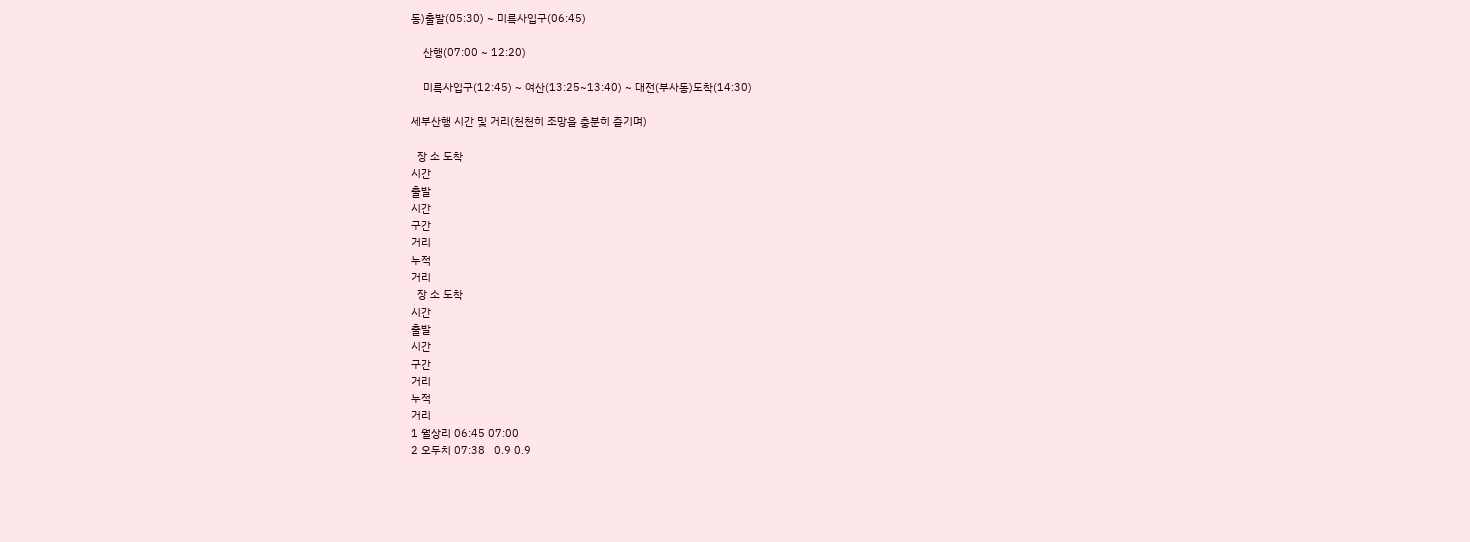동)출발(05:30) ~ 미륵사입구(06:45)

    산행(07:00 ~ 12:20)

    미륵사입구(12:45) ~ 여산(13:25~13:40) ~ 대전(부사동)도착(14:30)

세부산행 시간 및 거리(천천히 조망을 충분히 즐기며)

  장 소 도착
시간
출발
시간
구간
거리
누적
거리
  장 소 도착
시간
출발
시간
구간
거리
누적
거리
1 월상리 06:45 07:00
2 오두치 07:38   0.9 0.9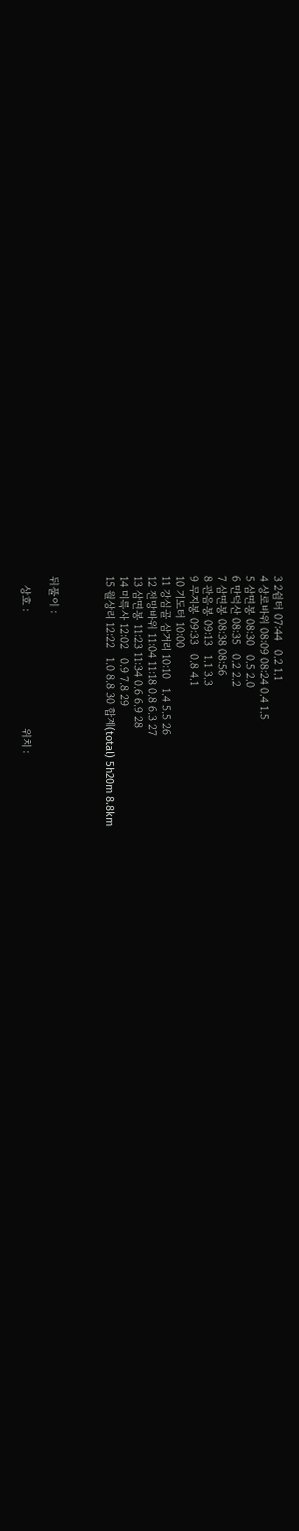3 2쉼터 07:44   0.2 1.1
4 상로바위 08:09 08:24 0.4 1.5
5 삼면봉 08:30   0.5 2.0
6 만덕산 08:35   0.2 2.2
7 삼면봉 08:38 08:56
8 관음봉 09:13   1.1 3.3
9 무지봉 09:33   0.8 4.1
10 기도터 10:00
11 강심골 삼거리 10:10   1.4 5.5 26
12 전망바위 11:04 11:18 0.8 6.3 27
13 삼면봉 11:23 11:34 0.6 6.9 28
14 미륵사 12:02   0.9 7.8 29
15 월상리 12:22   1.0 8.8 30 합계(total) 5h20m 8.8km



뒤풀이 :

   상호 :                                       위치 :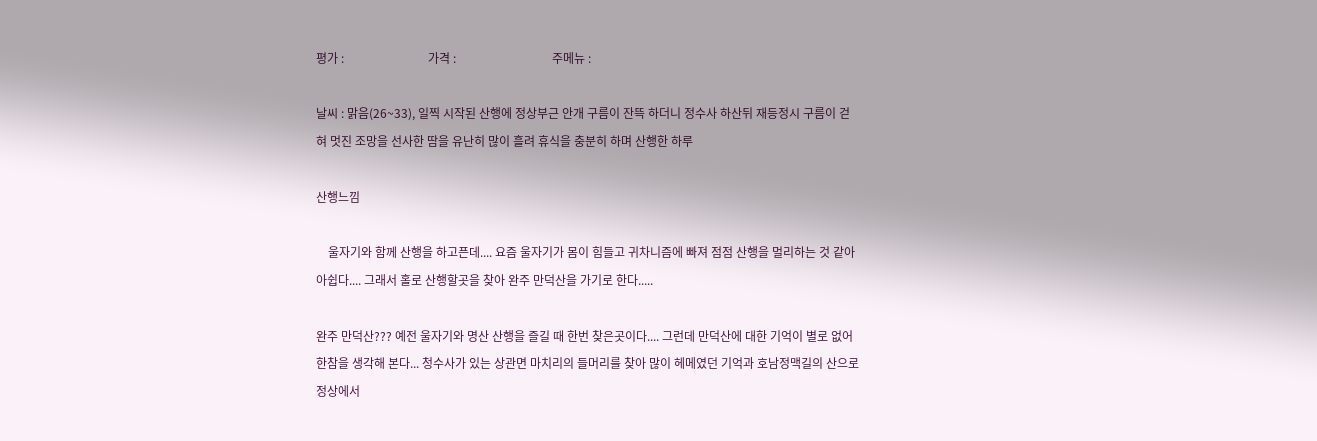평가 :                            가격 :                                주메뉴 :

날씨 : 맑음(26~33), 일찍 시작된 산행에 정상부근 안개 구름이 잔뜩 하더니 정수사 하산뒤 재등정시 구름이 걷혀 멋진 조망을 선사한 땀을 유난히 많이 흘려 휴식을 충분히 하며 산행한 하루

산행느낌

    울자기와 함께 산행을 하고픈데.... 요즘 울자기가 몸이 힘들고 귀차니즘에 빠져 점점 산행을 멀리하는 것 같아 아쉽다.... 그래서 홀로 산행할곳을 찾아 완주 만덕산을 가기로 한다.....

완주 만덕산??? 예전 울자기와 명산 산행을 즐길 때 한번 찾은곳이다.... 그런데 만덕산에 대한 기억이 별로 없어 한참을 생각해 본다... 청수사가 있는 상관면 마치리의 들머리를 찾아 많이 헤메였던 기억과 호남정맥길의 산으로 정상에서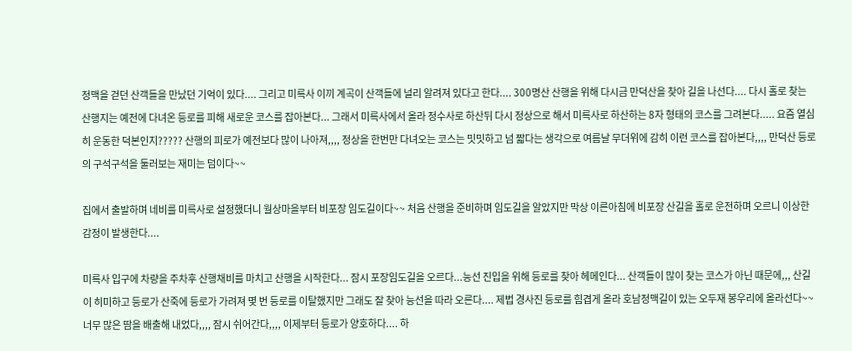정맥을 걷던 산객들을 만났던 기억이 있다.... 그리고 미륵사 이끼 계곡이 산객들에 널리 알려져 있다고 한다.... 300명산 산행을 위해 다시금 만덕산을 찾아 길을 나선다.... 다시 홀로 찾는 산행지는 예전에 다녀온 등로를 피해 새로운 코스를 잡아본다... 그래서 미륵사에서 올라 정수사로 하산뒤 다시 정상으로 해서 미륵사로 하산하는 8자 형태의 코스를 그려본다..... 요즘 열심히 운동한 덕본인지????? 산행의 피로가 예전보다 많이 나아져,,,, 정상을 한번만 다녀오는 코스는 밋밋하고 넘 짧다는 생각으로 여름날 무더위에 감히 이런 코스를 잡아본다,,,, 만덕산 등로의 구석구석을 둘러보는 재미는 덤이다~~

집에서 출발하며 네비를 미륵사로 설정했더니 월상마을부터 비포장 임도길이다~~ 처음 산행을 준비하며 임도길을 알았지만 막상 이른아침에 비포장 산길을 홀로 운전하며 오르니 이상한 감정이 발생한다....

미륵사 입구에 차량을 주차후 산행채비를 마치고 산행을 시작한다... 잠시 포장임도길을 오르다...능선 진입을 위해 등로를 찾아 헤메인다... 산객들이 많이 찾는 코스가 아닌 때문에,,, 산길이 히미하고 등로가 산죽에 등로가 가려져 몇 번 등로를 이탈했지만 그래도 잘 찾아 능선을 따라 오른다.... 제법 경사진 등로를 힘겹게 올라 호남정맥길이 있는 오두재 봉우리에 올라선다~~ 너무 많은 땀을 배출해 내었다,,,, 잠시 쉬어간다,,,, 이제부터 등로가 양호하다.... 하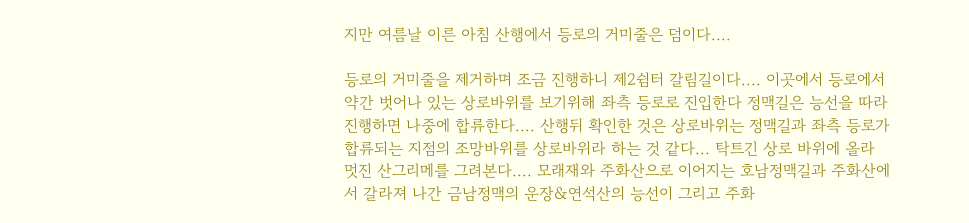지만 여름날 이른 아침 산행에서 등로의 거미줄은 덤이다....

등로의 거미줄을 제거하며 조금 진행하니 제2쉼터 갈림길이다.... 이곳에서 등로에서 약간 벗어나 있는 상로바위를 보기위해 좌측 등로로 진입한다 정맥길은 능선을 따라 진행하면 나중에 합류한다.... 산행뒤 확인한 것은 상로바위는 정맥길과 좌측 등로가 합류되는 지점의 조망바위를 상로바위라 하는 것 같다... 탁트긴 상로 바위에 올라 멋진 산그리메를 그려본다.... 모래재와 주화산으로 이어지는 호남정맥길과 주화산에서 갈라져 나간 금남정맥의 운장&연석산의 능선이 그리고 주화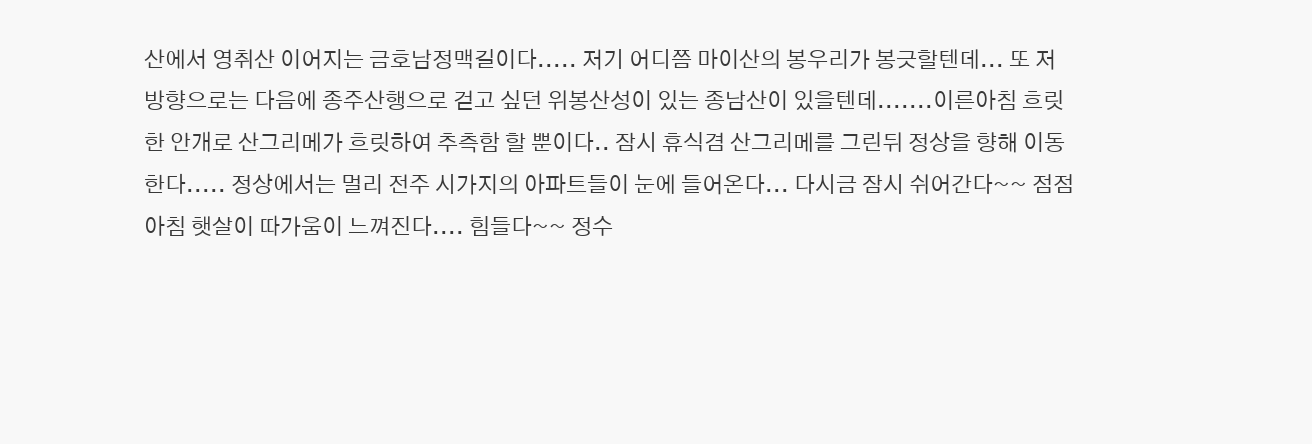산에서 영취산 이어지는 금호남정맥길이다..... 저기 어디쯤 마이산의 봉우리가 봉긋할텐데... 또 저방향으로는 다음에 종주산행으로 걷고 싶던 위봉산성이 있는 종남산이 있을텐데.......이른아침 흐릿한 안개로 산그리메가 흐릿하여 추측함 할 뿐이다.. 잠시 휴식겸 산그리메를 그린뒤 정상을 향해 이동한다..... 정상에서는 멀리 전주 시가지의 아파트들이 눈에 들어온다... 다시금 잠시 쉬어간다~~ 점점 아침 햇살이 따가움이 느껴진다.... 힘들다~~ 정수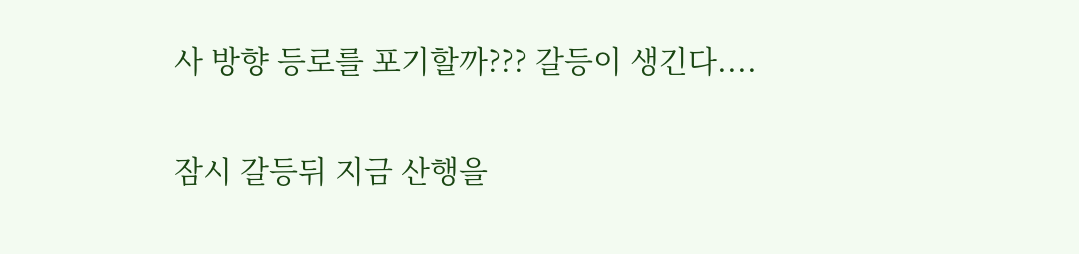사 방향 등로를 포기할까??? 갈등이 생긴다....

잠시 갈등뒤 지금 산행을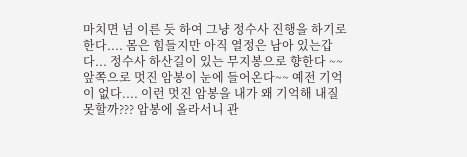마치면 넘 이른 듯 하여 그냥 정수사 진행을 하기로 한다.... 몸은 힘들지만 아직 열정은 남아 있는갑다... 정수사 하산길이 있는 무지봉으로 향한다 ~~ 앞쪽으로 멋진 암봉이 눈에 들어온다~~ 예전 기억이 없다.... 이런 멋진 암봉을 내가 왜 기억해 내질 못할까??? 암봉에 올라서니 관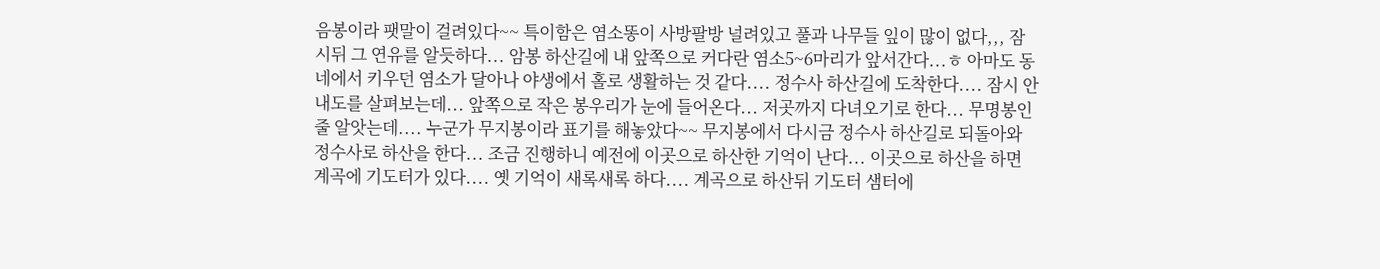음봉이라 팻말이 걸려있다~~ 특이함은 염소똥이 사방팔방 널려있고 풀과 나무들 잎이 많이 없다,,, 잠시뒤 그 연유를 알듯하다... 암봉 하산길에 내 앞쪽으로 커다란 염소5~6마리가 앞서간다...ㅎ 아마도 동네에서 키우던 염소가 달아나 야생에서 홀로 생활하는 것 같다.... 정수사 하산길에 도착한다.... 잠시 안내도를 살펴보는데... 앞쪽으로 작은 봉우리가 눈에 들어온다... 저곳까지 다녀오기로 한다... 무명봉인줄 알앗는데.... 누군가 무지봉이라 표기를 해놓았다~~ 무지봉에서 다시금 정수사 하산길로 되돌아와 정수사로 하산을 한다... 조금 진행하니 예전에 이곳으로 하산한 기억이 난다... 이곳으로 하산을 하면 계곡에 기도터가 있다.... 옛 기억이 새록새록 하다.... 계곡으로 하산뒤 기도터 샘터에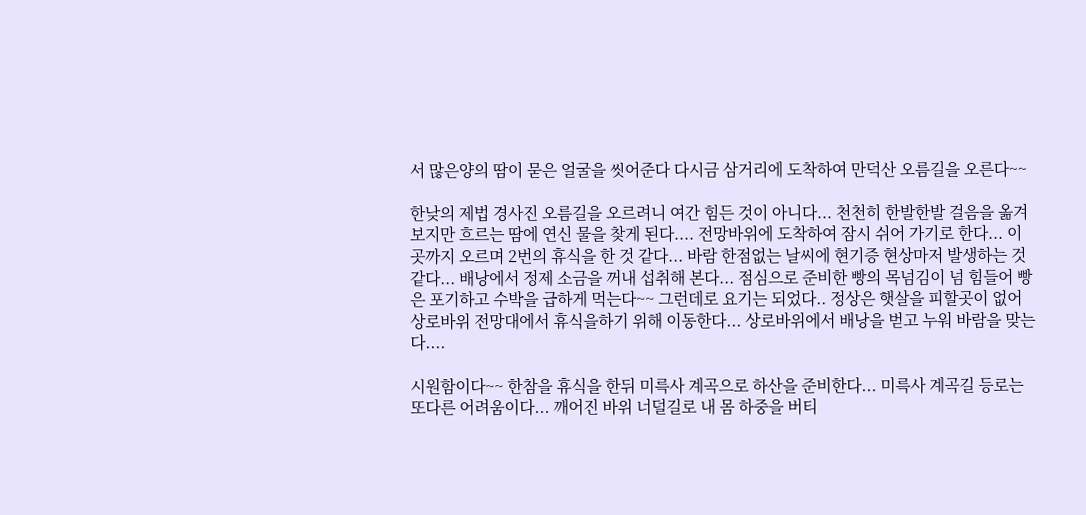서 많은양의 땀이 묻은 얼굴을 씻어준다 다시금 삼거리에 도착하여 만덕산 오름길을 오른다~~

한낮의 제법 경사진 오름길을 오르려니 여간 힘든 것이 아니다... 천천히 한발한발 걸음을 옮겨보지만 흐르는 땀에 연신 물을 찾게 된다.... 전망바위에 도착하여 잠시 쉬어 가기로 한다... 이곳까지 오르며 2번의 휴식을 한 것 같다... 바람 한점없는 날씨에 현기증 현상마저 발생하는 것 같다... 배낭에서 정제 소금을 꺼내 섭취해 본다... 점심으로 준비한 빵의 목넘김이 넘 힘들어 빵은 포기하고 수박을 급하게 먹는다~~ 그런데로 요기는 되었다.. 정상은 햇살을 피할곳이 없어 상로바위 전망대에서 휴식을하기 위해 이동한다... 상로바위에서 배낭을 벋고 누워 바람을 맞는다....

시원함이다~~ 한참을 휴식을 한뒤 미륵사 계곡으로 하산을 준비한다... 미륵사 계곡길 등로는 또다른 어려움이다... 깨어진 바위 너덜길로 내 몸 하중을 버티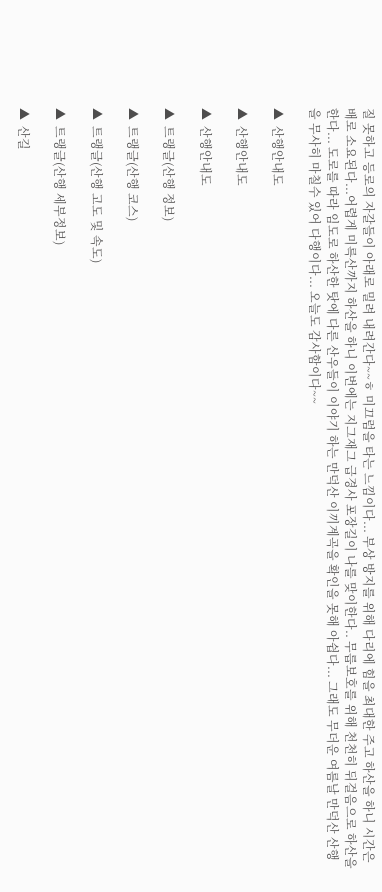질 못하고 등로의 자갈들이 아래로 밀려 내려간다~~ㅎ 미끄럼을 타는 느낌이다... 부상 방지를 위해 다리에 힘을 최대한 주고 하산을 하니 시간은 배로 소요된다...어렵게 미륵산까지 하산을 하니 이번에는 지그재그 급경사 포장길이 나를 맞이한다.. 무릅보호를 위해 천천히 뒤걸음으로 하산을 한다... 도로를 따라 임도로 하산한 탓에 다른 산우들이 이야기 하는 만덕산 이끼계곡을 확인을 못해 아쉽다... 그래도 무더운 여름날 만덕산 산행을 무사히 마칠수 있어 다행이다... 오늘도 감사함이다~~

▲  산행안내도

▲  산행안내도

▲  산행안내도

▲  트랭글(산행 정보)

▲  트랭글(산행 코스)

▲  트랭글(산행 고도 및 속도)

▲  트랭글(산행 세부정보)

▲  산길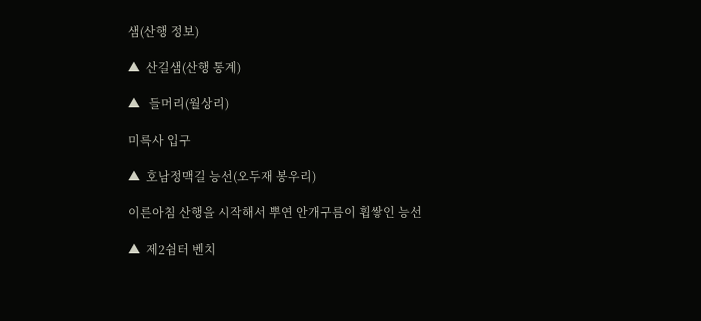샘(산행 정보)

▲  산길샘(산행 통계)

▲   들머리(월상리)

미륵사 입구

▲  호남정맥길 능선(오두재 봉우리)

이른아침 산행을 시작해서 뿌연 안개구름이 휩쌓인 능선

▲  제2쉼터 벤치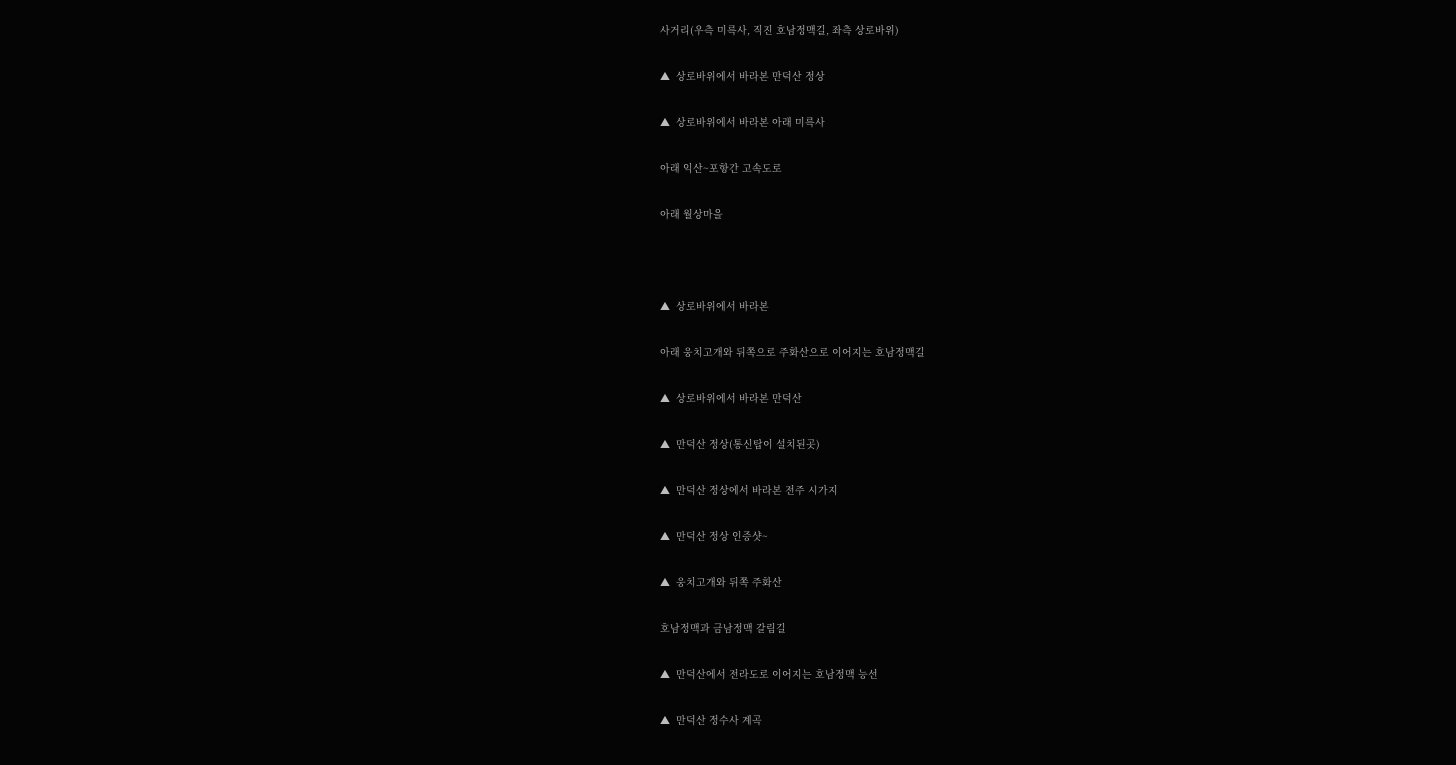사거리(우측 미륵사, 직진 호남정맥길, 좌측 상로바위)

▲  상로바위에서 바라본 만덕산 정상

▲  상로바위에서 바라본 아래 미륵사

아래 익산~포항간 고속도로

아래 월상마을



▲  상로바위에서 바라본

아래 웅치고개와 뒤쪽으로 주화산으로 이어지는 호남정맥길

▲  상로바위에서 바라본 만덕산

▲  만덕산 정상(통신탑이 설치된곳)

▲  만덕산 정상에서 바라본 전주 시가지

▲  만덕산 정상 인증샷~

▲  웅치고개와 뒤쪽 주화산

호남정맥과 금남정맥 갈림길

▲  만덕산에서 전라도로 이어지는 호남정맥 능선

▲  만덕산 정수사 계곡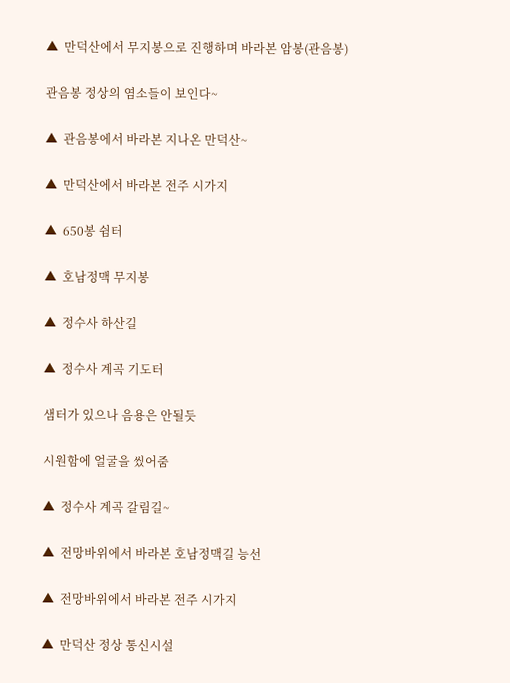▲  만덕산에서 무지봉으로 진행하며 바라본 암봉(관음봉)

관음봉 정상의 염소들이 보인다~

▲  관음봉에서 바라본 지나온 만덕산~

▲  만덕산에서 바라본 전주 시가지

▲  650봉 쉼터

▲  호남정맥 무지봉

▲  정수사 하산길

▲  정수사 계곡 기도터

샘터가 있으나 음용은 안될듯

시원함에 얼굴을 씼어줌

▲  정수사 계곡 갈림길~

▲  전망바위에서 바라본 호남정맥길 능선

▲  전망바위에서 바라본 전주 시가지

▲  만덕산 정상 통신시설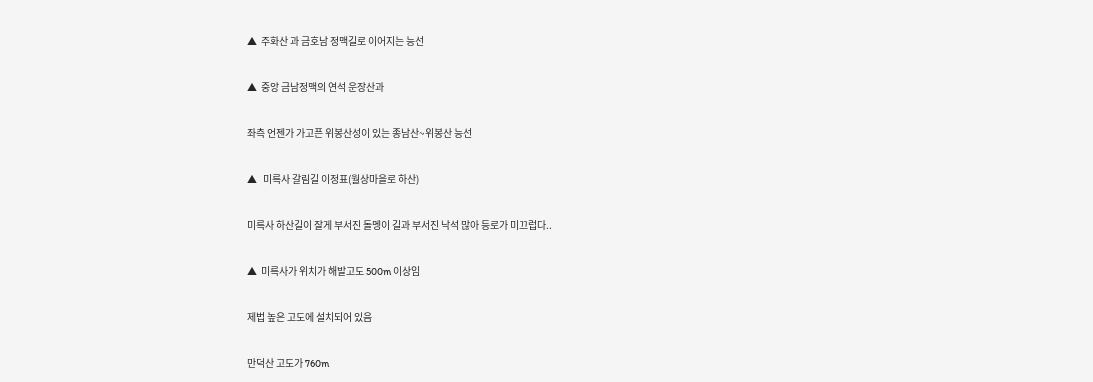▲  주화산 과 금호남 정맥길로 이어지는 능선

▲  중앙 금남정맥의 연석 운장산과

좌측 언젠가 가고픈 위봉산성이 있는 종남산~위봉산 능선

▲   미륵사 갈림길 이정표(월상마을로 하산)

미륵사 하산길이 잘게 부서진 돌멩이 길과 부서진 낙석 많아 등로가 미끄럽다..

▲  미륵사가 위치가 해발고도 500m 이상임

제법 높은 고도에 설치되어 있음

만덕산 고도가 760m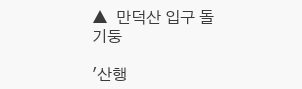▲  만덕산 입구 돌기둥

'산행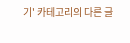기' 카테고리의 다른 글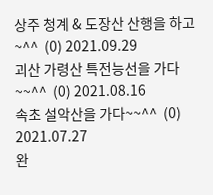상주 청계 & 도장산 산행을 하고~^^  (0) 2021.09.29
괴산 가령산 특전능선을 가다~~^^  (0) 2021.08.16
속초 설악산을 가다~~^^  (0) 2021.07.27
완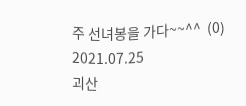주 선녀봉을 가다~~^^  (0) 2021.07.25
괴산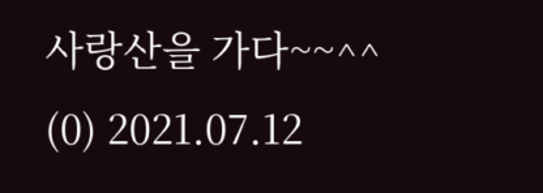사랑산을 가다~~^^  (0) 2021.07.12